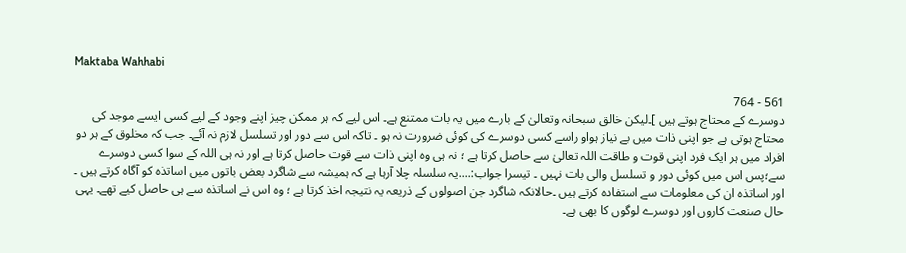Maktaba Wahhabi

561 - 764
دوسرے کے محتاج ہوتے ہیں ]۔لیکن خالق سبحانہ وتعالیٰ کے بارے میں یہ بات ممتنع ہے۔ اس لیے کہ ہر ممکن چیز اپنے وجود کے لیے کسی ایسے موجد کی محتاج ہوتی ہے جو اپنی ذات میں بے نیاز ہواو راسے کسی دوسرے کی کوئی ضرورت نہ ہو ۔ تاکہ اس سے دور اور تسلسل لازم نہ آئے۔ جب کہ مخلوق کے ہر دو افراد میں ہر ایک فرد اپنی قوت و طاقت اللہ تعالیٰ سے حاصل کرتا ہے ؛ نہ ہی وہ اپنی ذات سے قوت حاصل کرتا ہے اور نہ ہی اللہ کے سوا کسی دوسرے سے؛پس اس میں کوئی دور و تسلسل والی بات نہیں ۔ تیسرا جواب:....یہ سلسلہ چلا آرہا ہے کہ ہمیشہ سے شاگرد بعض باتوں میں اساتذہ کو آگاہ کرتے ہیں ۔ اور اساتذہ ان کی معلومات سے استفادہ کرتے ہیں ۔حالانکہ شاگرد جن اصولوں کے ذریعہ یہ نتیجہ اخذ کرتا ہے ؛ وہ اس نے اساتذہ سے ہی حاصل کیے تھے۔ یہی حال صنعت کاروں اور دوسرے لوگوں کا بھی ہے۔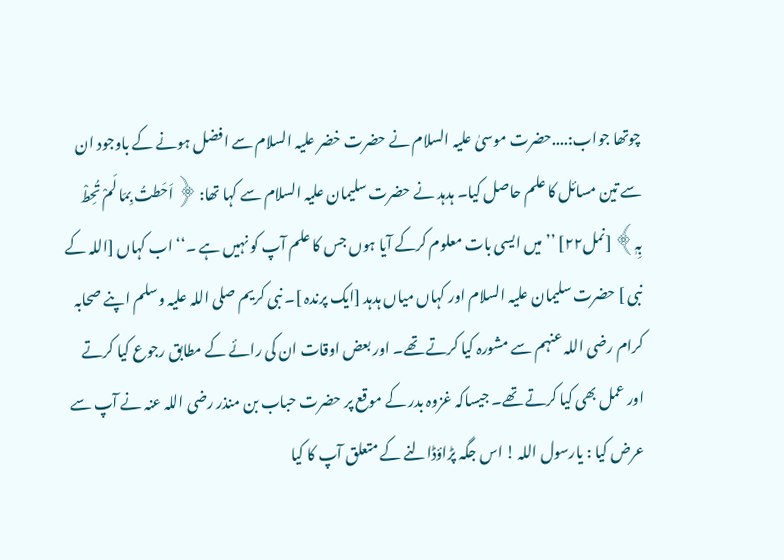چوتھا جواب:....حضرت موسیٰ علیہ السلام نے حضرت خضر علیہ السلام سے افضل ہونے کے باوجود ان سے تین مسائل کا علم حاصل کیا۔ ہدہد نے حضرت سلیمان علیہ السلام سے کہا تھا: ﴿ اَحَطتُ بِمَا لَمْ تُحِطْ بِہٖ﴾ [نمل۲۲] ’’ میں ایسی بات معلوم کرکے آیا ہوں جس کا علم آپ کو نہیں ہے ۔‘‘ اب کہاں [اللہ کے نبی ] حضرت سلیمان علیہ السلام اور کہاں میاں ہدہد [ایک پرندہ ]۔ نبی کریم صلی اللہ علیہ وسلم اپنے صحابہ کرام رضی اللہ عنہم سے مشورہ کیا کرتے تھے۔ اور بعض اوقات ان کی رائے کے مطابق رجوع کیا کرتے اور عمل بھی کیا کرتے تھے۔ جیساکہ غزوہ بدر کے موقع پر حضرت حباب بن منذر رضی اللہ عنہ نے آپ سے عرض کیا : یارسول اللہ ! اس جگہ پڑاؤڈالنے کے متعلق آپ کا کیا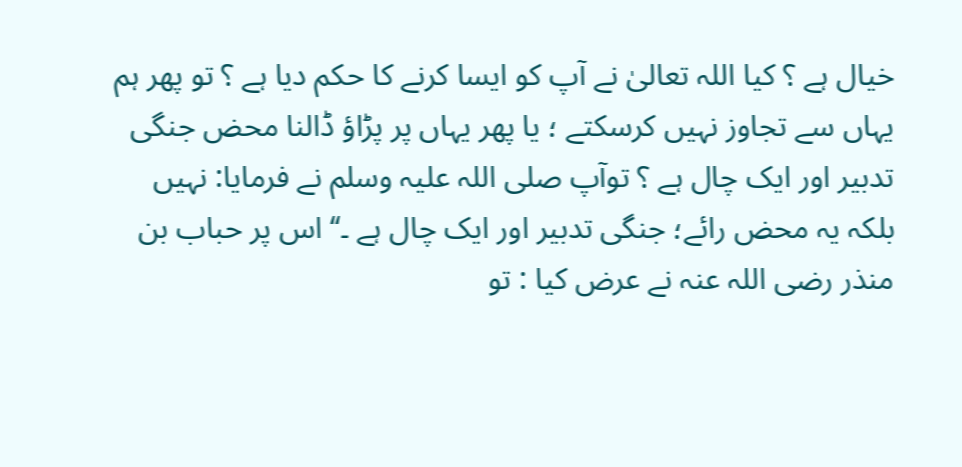خیال ہے ؟ کیا اللہ تعالیٰ نے آپ کو ایسا کرنے کا حکم دیا ہے ؟ تو پھر ہم یہاں سے تجاوز نہیں کرسکتے ؛ یا پھر یہاں پر پڑاؤ ڈالنا محض جنگی تدبیر اور ایک چال ہے ؟ توآپ صلی اللہ علیہ وسلم نے فرمایا: نہیں بلکہ یہ محض رائے؛ جنگی تدبیر اور ایک چال ہے ۔‘‘ اس پر حباب بن منذر رضی اللہ عنہ نے عرض کیا : تو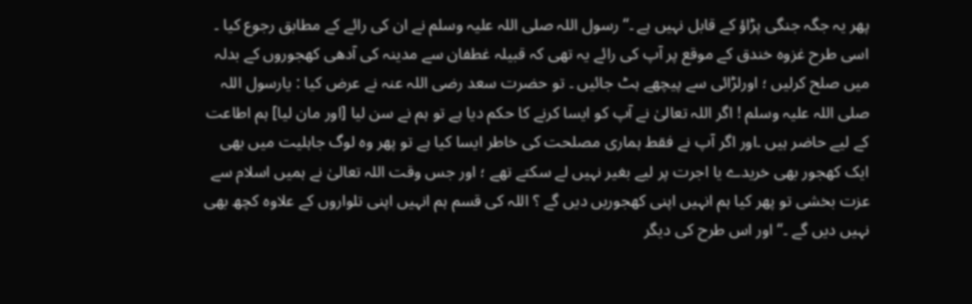پھر یہ جگہ جنگی پڑاؤ کے قابل نہیں ہے ۔‘‘رسول اللہ صلی اللہ علیہ وسلم نے ان کی رائے کے مطابق رجوع کیا ۔ اسی طرح غزوہ خندق کے موقع پر آپ کی رائے یہ تھی کہ قبیلہ غطفان سے مدینہ کی آدھی کھجوروں کے بدلہ میں صلح کرلیں ؛ اورلڑائی سے پیچھے ہٹ جائیں ۔ تو حضرت سعد رضی اللہ عنہ نے عرض کیا : یارسول اللہ صلی اللہ علیہ وسلم ! اگر اللہ تعالیٰ نے آپ کو ایسا کرنے کا حکم دیا ہے تو ہم نے سن لیا [اور مان لیا] ہم اطاعت کے لیے حاضر ہیں ۔اور اگر آپ نے فقط ہماری مصلحت کی خاطر ایسا کیا ہے تو پھر وہ لوگ جاہلیت میں بھی ایک کھجور بھی خریدے یا اجرت پر لیے بغیر نہیں لے سکتے تھے ؛ اور جس وقت اللہ تعالیٰ نے ہمیں اسلام سے عزت بخشی تو پھر کیا ہم انہیں اپنی کھجوریں دیں گے ؟ اللہ کی قسم ہم انہیں اپنی تلواروں کے علاوہ کچھ بھی نہیں دیں گے ۔‘‘ اور اس طرح کی دیگر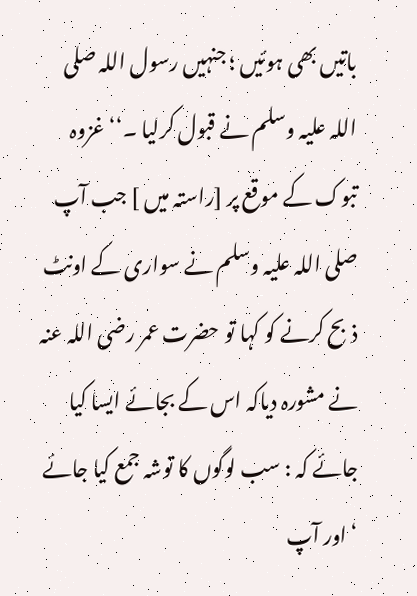باتیں بھی ہوئیں ؛ جنہیں رسول اللہ صلی اللہ علیہ وسلم نے قبول کرلیا ۔‘‘ غزوہ تبوک کے موقع پر [راستہ میں ] جب آپ صلی اللہ علیہ وسلم نے سواری کے اونٹ ذبح کرنے کو کہا تو حضرت عمر رضی اللہ عنہ نے مشورہ دیاکہ اس کے بجائے ایسا کیا جائے کہ : سب لوگوں کا توشہ جمع کیا جائے ‘ اور آپ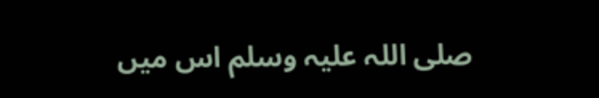صلی اللہ علیہ وسلم اس میں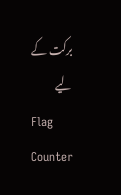برکت کے لیے
Flag Counter